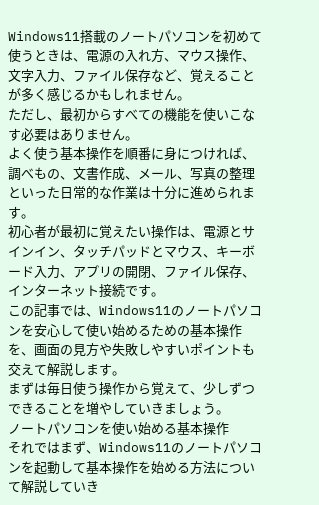Windows11搭載のノートパソコンを初めて使うときは、電源の入れ方、マウス操作、文字入力、ファイル保存など、覚えることが多く感じるかもしれません。
ただし、最初からすべての機能を使いこなす必要はありません。
よく使う基本操作を順番に身につければ、調べもの、文書作成、メール、写真の整理といった日常的な作業は十分に進められます。
初心者が最初に覚えたい操作は、電源とサインイン、タッチパッドとマウス、キーボード入力、アプリの開閉、ファイル保存、インターネット接続です。
この記事では、Windows11のノートパソコンを安心して使い始めるための基本操作を、画面の見方や失敗しやすいポイントも交えて解説します。
まずは毎日使う操作から覚えて、少しずつできることを増やしていきましょう。
ノートパソコンを使い始める基本操作
それではまず、Windows11のノートパソコンを起動して基本操作を始める方法について解説していき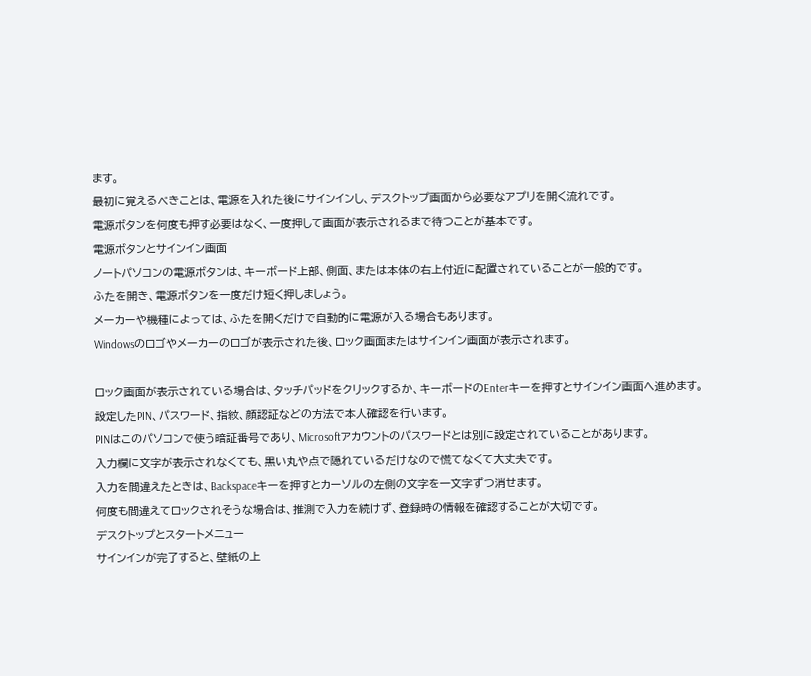ます。
最初に覚えるべきことは、電源を入れた後にサインインし、デスクトップ画面から必要なアプリを開く流れです。
電源ボタンを何度も押す必要はなく、一度押して画面が表示されるまで待つことが基本です。
電源ボタンとサインイン画面
ノートパソコンの電源ボタンは、キーボード上部、側面、または本体の右上付近に配置されていることが一般的です。
ふたを開き、電源ボタンを一度だけ短く押しましょう。
メーカーや機種によっては、ふたを開くだけで自動的に電源が入る場合もあります。
Windowsのロゴやメーカーのロゴが表示された後、ロック画面またはサインイン画面が表示されます。

ロック画面が表示されている場合は、タッチパッドをクリックするか、キーボードのEnterキーを押すとサインイン画面へ進めます。
設定したPIN、パスワード、指紋、顔認証などの方法で本人確認を行います。
PINはこのパソコンで使う暗証番号であり、Microsoftアカウントのパスワードとは別に設定されていることがあります。
入力欄に文字が表示されなくても、黒い丸や点で隠れているだけなので慌てなくて大丈夫です。
入力を間違えたときは、Backspaceキーを押すとカーソルの左側の文字を一文字ずつ消せます。
何度も間違えてロックされそうな場合は、推測で入力を続けず、登録時の情報を確認することが大切です。
デスクトップとスタートメニュー
サインインが完了すると、壁紙の上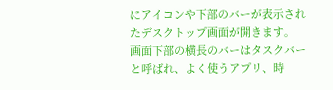にアイコンや下部のバーが表示されたデスクトップ画面が開きます。
画面下部の横長のバーはタスクバーと呼ばれ、よく使うアプリ、時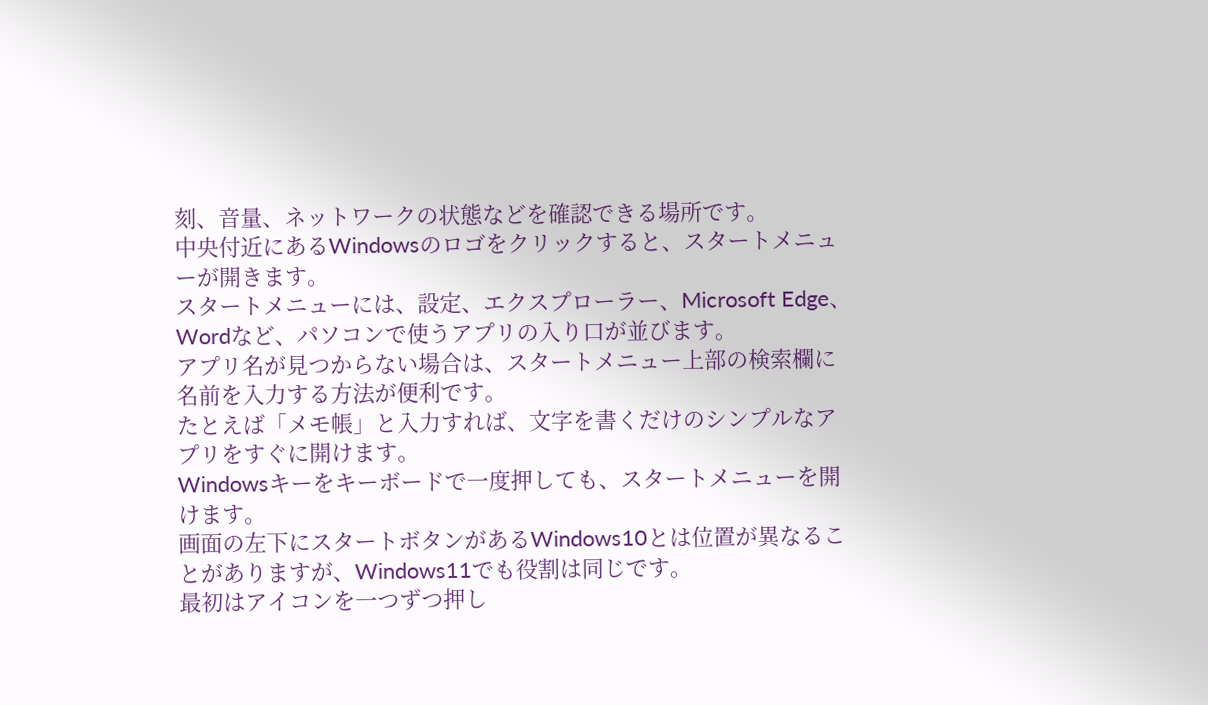刻、音量、ネットワークの状態などを確認できる場所です。
中央付近にあるWindowsのロゴをクリックすると、スタートメニューが開きます。
スタートメニューには、設定、エクスプローラー、Microsoft Edge、Wordなど、パソコンで使うアプリの入り口が並びます。
アプリ名が見つからない場合は、スタートメニュー上部の検索欄に名前を入力する方法が便利です。
たとえば「メモ帳」と入力すれば、文字を書くだけのシンプルなアプリをすぐに開けます。
Windowsキーをキーボードで一度押しても、スタートメニューを開けます。
画面の左下にスタートボタンがあるWindows10とは位置が異なることがありますが、Windows11でも役割は同じです。
最初はアイコンを一つずつ押し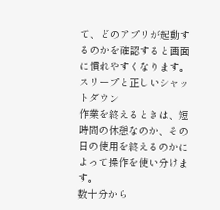て、どのアプリが起動するのかを確認すると画面に慣れやすくなります。
スリープと正しいシャットダウン
作業を終えるときは、短時間の休憩なのか、その日の使用を終えるのかによって操作を使い分けます。
数十分から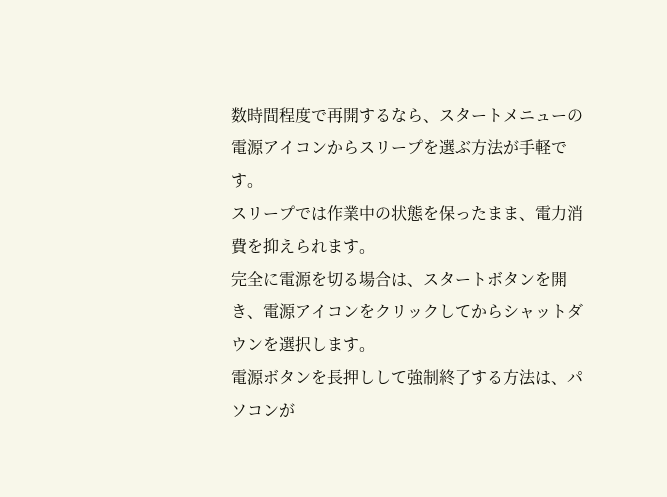数時間程度で再開するなら、スタートメニューの電源アイコンからスリープを選ぶ方法が手軽です。
スリープでは作業中の状態を保ったまま、電力消費を抑えられます。
完全に電源を切る場合は、スタートボタンを開き、電源アイコンをクリックしてからシャットダウンを選択します。
電源ボタンを長押しして強制終了する方法は、パソコンが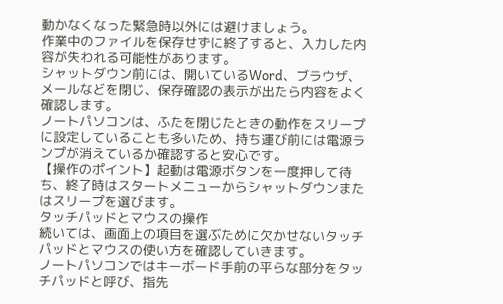動かなくなった緊急時以外には避けましょう。
作業中のファイルを保存せずに終了すると、入力した内容が失われる可能性があります。
シャットダウン前には、開いているWord、ブラウザ、メールなどを閉じ、保存確認の表示が出たら内容をよく確認します。
ノートパソコンは、ふたを閉じたときの動作をスリープに設定していることも多いため、持ち運び前には電源ランプが消えているか確認すると安心です。
【操作のポイント】起動は電源ボタンを一度押して待ち、終了時はスタートメニューからシャットダウンまたはスリープを選びます。
タッチパッドとマウスの操作
続いては、画面上の項目を選ぶために欠かせないタッチパッドとマウスの使い方を確認していきます。
ノートパソコンではキーボード手前の平らな部分をタッチパッドと呼び、指先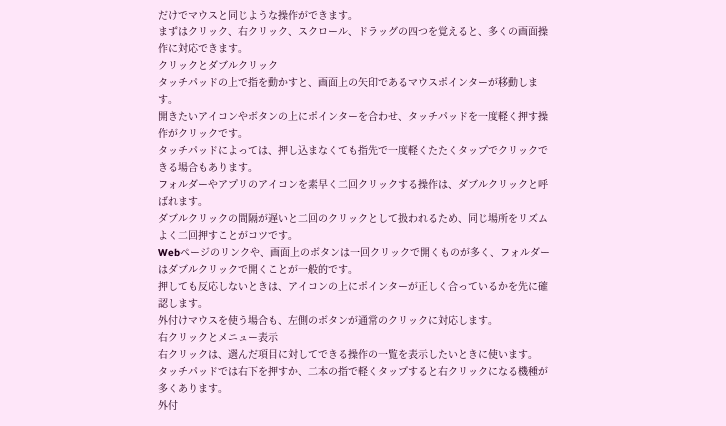だけでマウスと同じような操作ができます。
まずはクリック、右クリック、スクロール、ドラッグの四つを覚えると、多くの画面操作に対応できます。
クリックとダブルクリック
タッチパッドの上で指を動かすと、画面上の矢印であるマウスポインターが移動します。
開きたいアイコンやボタンの上にポインターを合わせ、タッチパッドを一度軽く押す操作がクリックです。
タッチパッドによっては、押し込まなくても指先で一度軽くたたくタップでクリックできる場合もあります。
フォルダーやアプリのアイコンを素早く二回クリックする操作は、ダブルクリックと呼ばれます。
ダブルクリックの間隔が遅いと二回のクリックとして扱われるため、同じ場所をリズムよく二回押すことがコツです。
Webページのリンクや、画面上のボタンは一回クリックで開くものが多く、フォルダーはダブルクリックで開くことが一般的です。
押しても反応しないときは、アイコンの上にポインターが正しく合っているかを先に確認します。
外付けマウスを使う場合も、左側のボタンが通常のクリックに対応します。
右クリックとメニュー表示
右クリックは、選んだ項目に対してできる操作の一覧を表示したいときに使います。
タッチパッドでは右下を押すか、二本の指で軽くタップすると右クリックになる機種が多くあります。
外付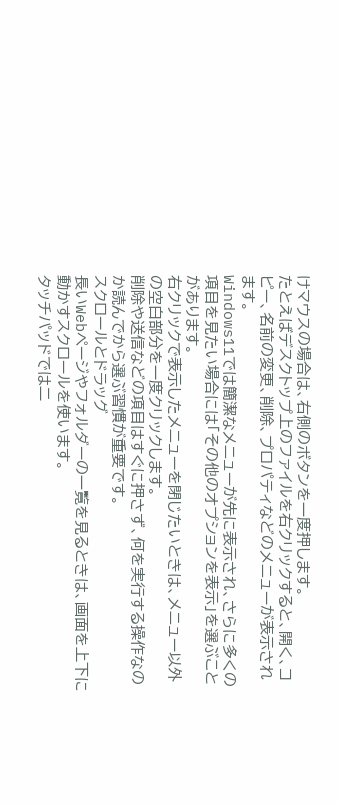けマウスの場合は、右側のボタンを一度押します。
たとえばデスクトップ上のファイルを右クリックすると、開く、コピー、名前の変更、削除、プロパティなどのメニューが表示されます。
Windows11では簡潔なメニューが先に表示され、さらに多くの項目を見たい場合には「その他のオプションを表示」を選ぶことがあります。
右クリックで表示したメニューを閉じたいときは、メニュー以外の空白部分を一度クリックします。
削除や送信などの項目はすぐに押さず、何を実行する操作なのか読んでから選ぶ習慣が重要です。
スクロールとドラッグ
長いWebページやフォルダーの一覧を見るときは、画面を上下に動かすスクロールを使います。
タッチパッドでは二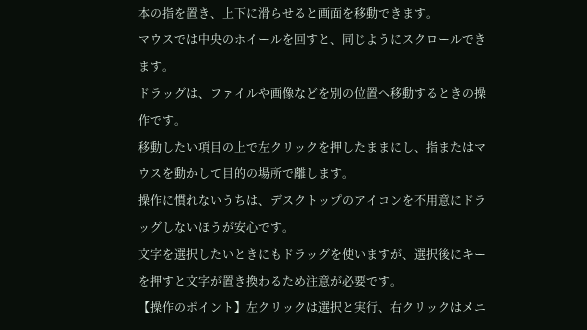本の指を置き、上下に滑らせると画面を移動できます。
マウスでは中央のホイールを回すと、同じようにスクロールできます。
ドラッグは、ファイルや画像などを別の位置へ移動するときの操作です。
移動したい項目の上で左クリックを押したままにし、指またはマウスを動かして目的の場所で離します。
操作に慣れないうちは、デスクトップのアイコンを不用意にドラッグしないほうが安心です。
文字を選択したいときにもドラッグを使いますが、選択後にキーを押すと文字が置き換わるため注意が必要です。
【操作のポイント】左クリックは選択と実行、右クリックはメニ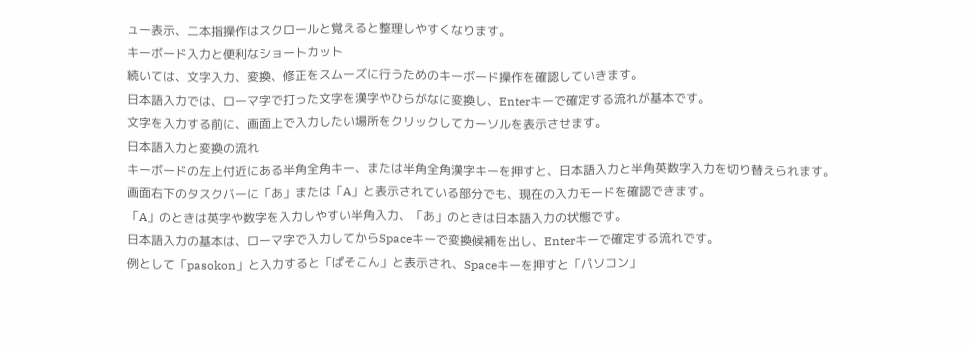ュー表示、二本指操作はスクロールと覚えると整理しやすくなります。
キーボード入力と便利なショートカット
続いては、文字入力、変換、修正をスムーズに行うためのキーボード操作を確認していきます。
日本語入力では、ローマ字で打った文字を漢字やひらがなに変換し、Enterキーで確定する流れが基本です。
文字を入力する前に、画面上で入力したい場所をクリックしてカーソルを表示させます。
日本語入力と変換の流れ
キーボードの左上付近にある半角全角キー、または半角全角漢字キーを押すと、日本語入力と半角英数字入力を切り替えられます。
画面右下のタスクバーに「あ」または「A」と表示されている部分でも、現在の入力モードを確認できます。
「A」のときは英字や数字を入力しやすい半角入力、「あ」のときは日本語入力の状態です。
日本語入力の基本は、ローマ字で入力してからSpaceキーで変換候補を出し、Enterキーで確定する流れです。
例として「pasokon」と入力すると「ぱそこん」と表示され、Spaceキーを押すと「パソコン」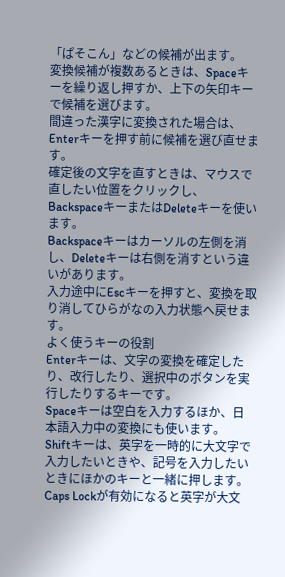「ぱそこん」などの候補が出ます。
変換候補が複数あるときは、Spaceキーを繰り返し押すか、上下の矢印キーで候補を選びます。
間違った漢字に変換された場合は、Enterキーを押す前に候補を選び直せます。
確定後の文字を直すときは、マウスで直したい位置をクリックし、BackspaceキーまたはDeleteキーを使います。
Backspaceキーはカーソルの左側を消し、Deleteキーは右側を消すという違いがあります。
入力途中にEscキーを押すと、変換を取り消してひらがなの入力状態へ戻せます。
よく使うキーの役割
Enterキーは、文字の変換を確定したり、改行したり、選択中のボタンを実行したりするキーです。
Spaceキーは空白を入力するほか、日本語入力中の変換にも使います。
Shiftキーは、英字を一時的に大文字で入力したいときや、記号を入力したいときにほかのキーと一緒に押します。
Caps Lockが有効になると英字が大文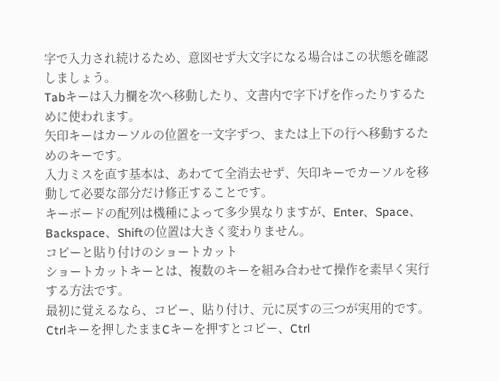字で入力され続けるため、意図せず大文字になる場合はこの状態を確認しましょう。
Tabキーは入力欄を次へ移動したり、文書内で字下げを作ったりするために使われます。
矢印キーはカーソルの位置を一文字ずつ、または上下の行へ移動するためのキーです。
入力ミスを直す基本は、あわてて全消去せず、矢印キーでカーソルを移動して必要な部分だけ修正することです。
キーボードの配列は機種によって多少異なりますが、Enter、Space、Backspace、Shiftの位置は大きく変わりません。
コピーと貼り付けのショートカット
ショートカットキーとは、複数のキーを組み合わせて操作を素早く実行する方法です。
最初に覚えるなら、コピー、貼り付け、元に戻すの三つが実用的です。
Ctrlキーを押したままCキーを押すとコピー、Ctrl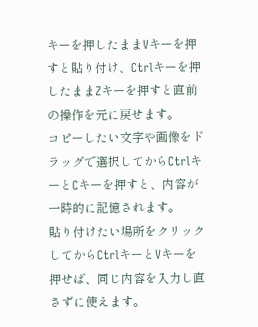キーを押したままVキーを押すと貼り付け、Ctrlキーを押したままZキーを押すと直前の操作を元に戻せます。
コピーしたい文字や画像をドラッグで選択してからCtrlキーとCキーを押すと、内容が一時的に記憶されます。
貼り付けたい場所をクリックしてからCtrlキーとVキーを押せば、同じ内容を入力し直さずに使えます。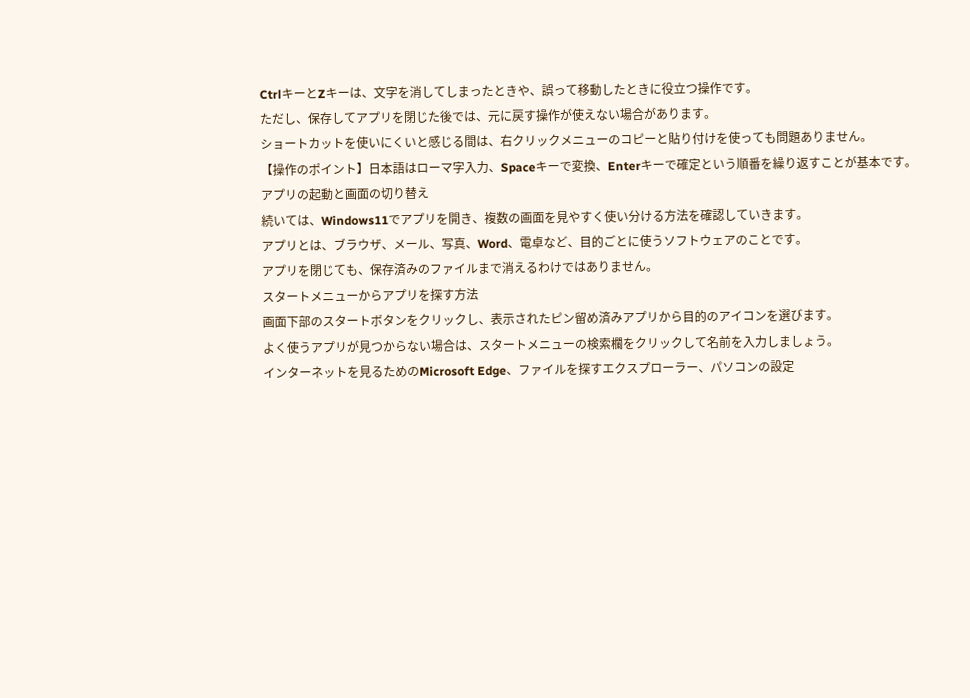CtrlキーとZキーは、文字を消してしまったときや、誤って移動したときに役立つ操作です。
ただし、保存してアプリを閉じた後では、元に戻す操作が使えない場合があります。
ショートカットを使いにくいと感じる間は、右クリックメニューのコピーと貼り付けを使っても問題ありません。
【操作のポイント】日本語はローマ字入力、Spaceキーで変換、Enterキーで確定という順番を繰り返すことが基本です。
アプリの起動と画面の切り替え
続いては、Windows11でアプリを開き、複数の画面を見やすく使い分ける方法を確認していきます。
アプリとは、ブラウザ、メール、写真、Word、電卓など、目的ごとに使うソフトウェアのことです。
アプリを閉じても、保存済みのファイルまで消えるわけではありません。
スタートメニューからアプリを探す方法
画面下部のスタートボタンをクリックし、表示されたピン留め済みアプリから目的のアイコンを選びます。
よく使うアプリが見つからない場合は、スタートメニューの検索欄をクリックして名前を入力しましょう。
インターネットを見るためのMicrosoft Edge、ファイルを探すエクスプローラー、パソコンの設定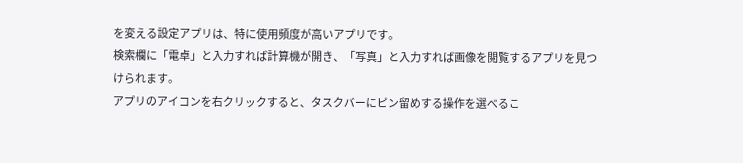を変える設定アプリは、特に使用頻度が高いアプリです。
検索欄に「電卓」と入力すれば計算機が開き、「写真」と入力すれば画像を閲覧するアプリを見つけられます。
アプリのアイコンを右クリックすると、タスクバーにピン留めする操作を選べるこ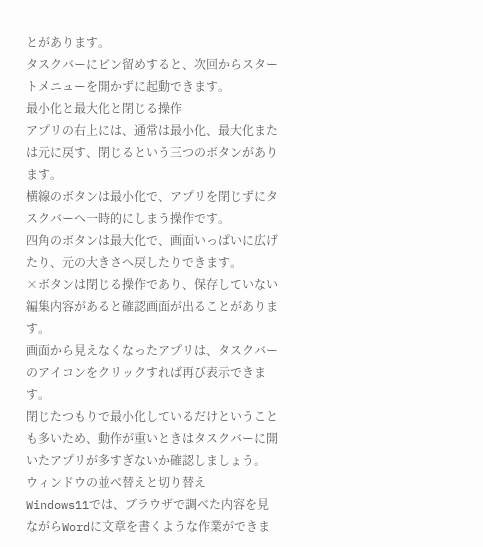とがあります。
タスクバーにピン留めすると、次回からスタートメニューを開かずに起動できます。
最小化と最大化と閉じる操作
アプリの右上には、通常は最小化、最大化または元に戻す、閉じるという三つのボタンがあります。
横線のボタンは最小化で、アプリを閉じずにタスクバーへ一時的にしまう操作です。
四角のボタンは最大化で、画面いっぱいに広げたり、元の大きさへ戻したりできます。
×ボタンは閉じる操作であり、保存していない編集内容があると確認画面が出ることがあります。
画面から見えなくなったアプリは、タスクバーのアイコンをクリックすれば再び表示できます。
閉じたつもりで最小化しているだけということも多いため、動作が重いときはタスクバーに開いたアプリが多すぎないか確認しましょう。
ウィンドウの並べ替えと切り替え
Windows11では、ブラウザで調べた内容を見ながらWordに文章を書くような作業ができま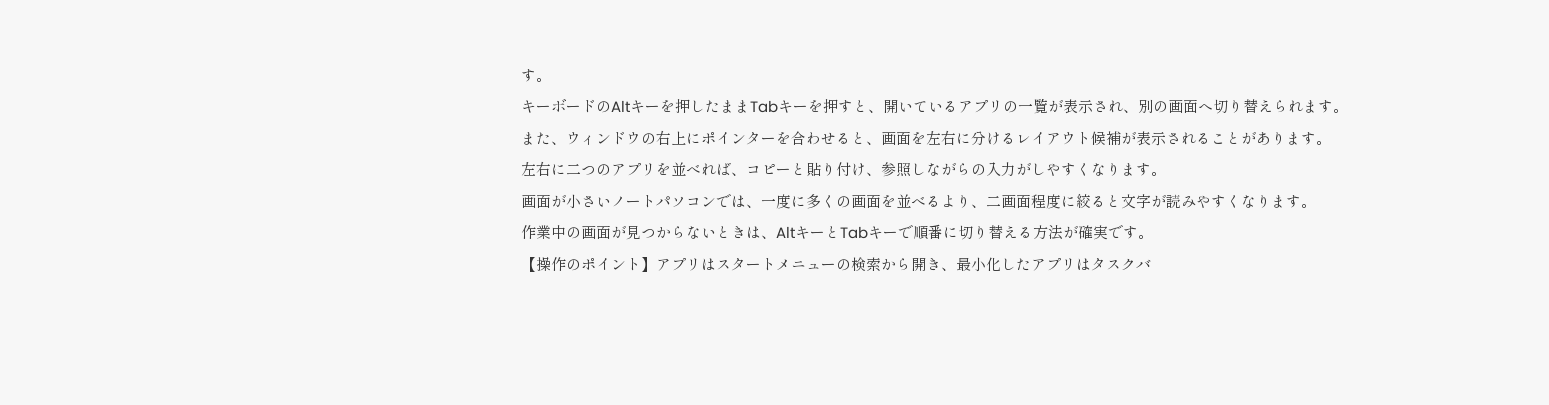す。
キーボードのAltキーを押したままTabキーを押すと、開いているアプリの一覧が表示され、別の画面へ切り替えられます。
また、ウィンドウの右上にポインターを合わせると、画面を左右に分けるレイアウト候補が表示されることがあります。
左右に二つのアプリを並べれば、コピーと貼り付け、参照しながらの入力がしやすくなります。
画面が小さいノートパソコンでは、一度に多くの画面を並べるより、二画面程度に絞ると文字が読みやすくなります。
作業中の画面が見つからないときは、AltキーとTabキーで順番に切り替える方法が確実です。
【操作のポイント】アプリはスタートメニューの検索から開き、最小化したアプリはタスクバ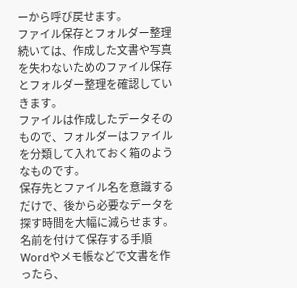ーから呼び戻せます。
ファイル保存とフォルダー整理
続いては、作成した文書や写真を失わないためのファイル保存とフォルダー整理を確認していきます。
ファイルは作成したデータそのもので、フォルダーはファイルを分類して入れておく箱のようなものです。
保存先とファイル名を意識するだけで、後から必要なデータを探す時間を大幅に減らせます。
名前を付けて保存する手順
Wordやメモ帳などで文書を作ったら、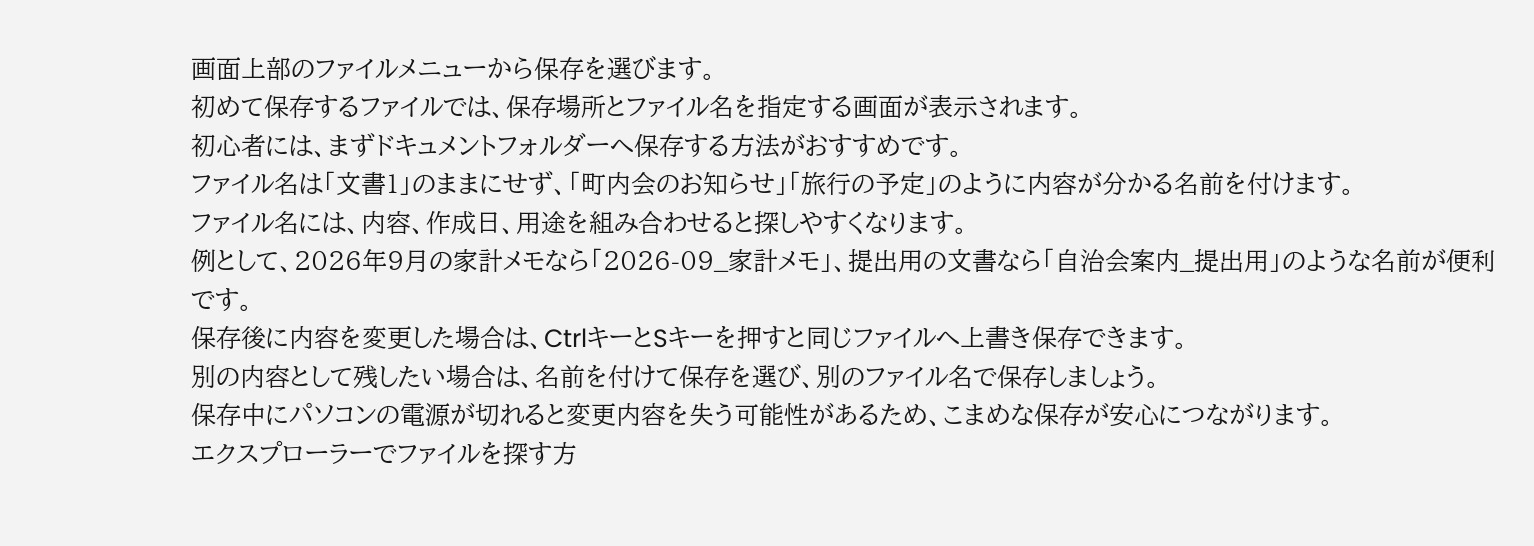画面上部のファイルメニューから保存を選びます。
初めて保存するファイルでは、保存場所とファイル名を指定する画面が表示されます。
初心者には、まずドキュメントフォルダーへ保存する方法がおすすめです。
ファイル名は「文書1」のままにせず、「町内会のお知らせ」「旅行の予定」のように内容が分かる名前を付けます。
ファイル名には、内容、作成日、用途を組み合わせると探しやすくなります。
例として、2026年9月の家計メモなら「2026-09_家計メモ」、提出用の文書なら「自治会案内_提出用」のような名前が便利です。
保存後に内容を変更した場合は、CtrlキーとSキーを押すと同じファイルへ上書き保存できます。
別の内容として残したい場合は、名前を付けて保存を選び、別のファイル名で保存しましょう。
保存中にパソコンの電源が切れると変更内容を失う可能性があるため、こまめな保存が安心につながります。
エクスプローラーでファイルを探す方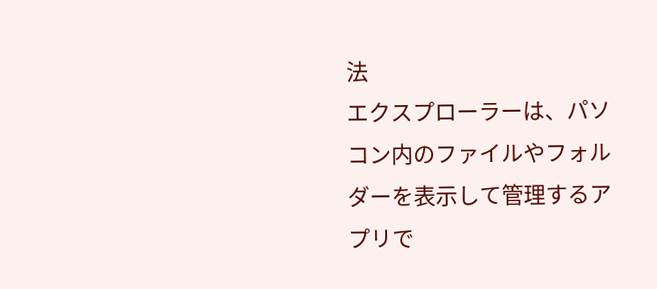法
エクスプローラーは、パソコン内のファイルやフォルダーを表示して管理するアプリで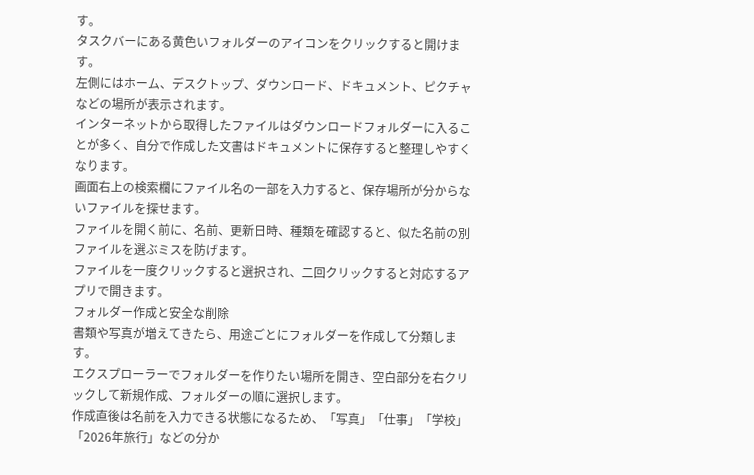す。
タスクバーにある黄色いフォルダーのアイコンをクリックすると開けます。
左側にはホーム、デスクトップ、ダウンロード、ドキュメント、ピクチャなどの場所が表示されます。
インターネットから取得したファイルはダウンロードフォルダーに入ることが多く、自分で作成した文書はドキュメントに保存すると整理しやすくなります。
画面右上の検索欄にファイル名の一部を入力すると、保存場所が分からないファイルを探せます。
ファイルを開く前に、名前、更新日時、種類を確認すると、似た名前の別ファイルを選ぶミスを防げます。
ファイルを一度クリックすると選択され、二回クリックすると対応するアプリで開きます。
フォルダー作成と安全な削除
書類や写真が増えてきたら、用途ごとにフォルダーを作成して分類します。
エクスプローラーでフォルダーを作りたい場所を開き、空白部分を右クリックして新規作成、フォルダーの順に選択します。
作成直後は名前を入力できる状態になるため、「写真」「仕事」「学校」「2026年旅行」などの分か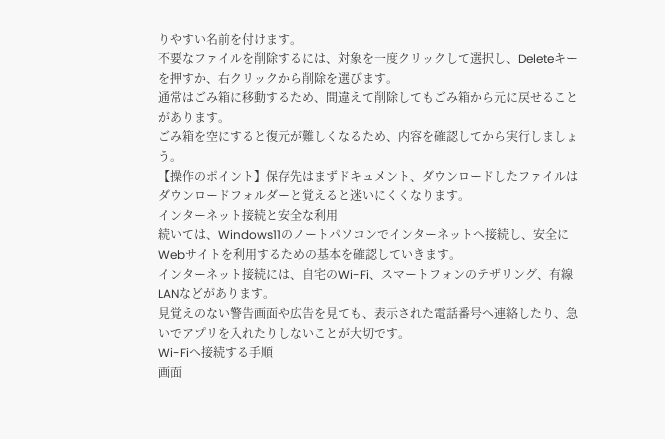りやすい名前を付けます。
不要なファイルを削除するには、対象を一度クリックして選択し、Deleteキーを押すか、右クリックから削除を選びます。
通常はごみ箱に移動するため、間違えて削除してもごみ箱から元に戻せることがあります。
ごみ箱を空にすると復元が難しくなるため、内容を確認してから実行しましょう。
【操作のポイント】保存先はまずドキュメント、ダウンロードしたファイルはダウンロードフォルダーと覚えると迷いにくくなります。
インターネット接続と安全な利用
続いては、Windows11のノートパソコンでインターネットへ接続し、安全にWebサイトを利用するための基本を確認していきます。
インターネット接続には、自宅のWi-Fi、スマートフォンのテザリング、有線LANなどがあります。
見覚えのない警告画面や広告を見ても、表示された電話番号へ連絡したり、急いでアプリを入れたりしないことが大切です。
Wi-Fiへ接続する手順
画面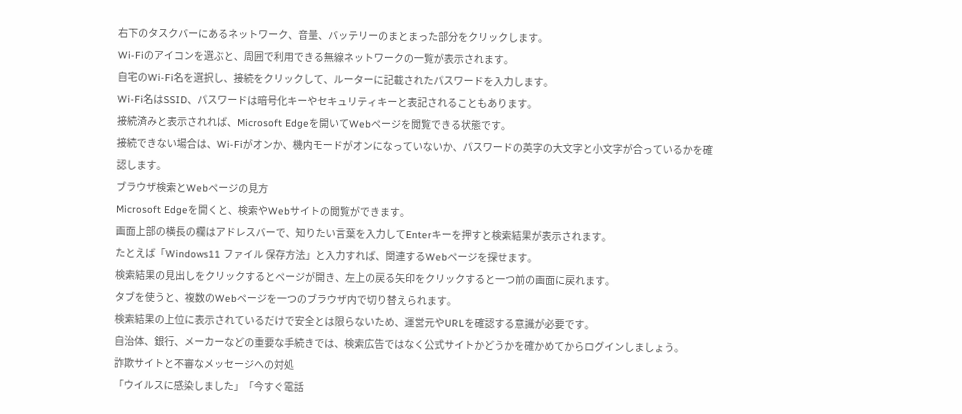右下のタスクバーにあるネットワーク、音量、バッテリーのまとまった部分をクリックします。
Wi-Fiのアイコンを選ぶと、周囲で利用できる無線ネットワークの一覧が表示されます。
自宅のWi-Fi名を選択し、接続をクリックして、ルーターに記載されたパスワードを入力します。
Wi-Fi名はSSID、パスワードは暗号化キーやセキュリティキーと表記されることもあります。
接続済みと表示されれば、Microsoft Edgeを開いてWebページを閲覧できる状態です。
接続できない場合は、Wi-Fiがオンか、機内モードがオンになっていないか、パスワードの英字の大文字と小文字が合っているかを確認します。
ブラウザ検索とWebページの見方
Microsoft Edgeを開くと、検索やWebサイトの閲覧ができます。
画面上部の横長の欄はアドレスバーで、知りたい言葉を入力してEnterキーを押すと検索結果が表示されます。
たとえば「Windows11 ファイル 保存方法」と入力すれば、関連するWebページを探せます。
検索結果の見出しをクリックするとページが開き、左上の戻る矢印をクリックすると一つ前の画面に戻れます。
タブを使うと、複数のWebページを一つのブラウザ内で切り替えられます。
検索結果の上位に表示されているだけで安全とは限らないため、運営元やURLを確認する意識が必要です。
自治体、銀行、メーカーなどの重要な手続きでは、検索広告ではなく公式サイトかどうかを確かめてからログインしましょう。
詐欺サイトと不審なメッセージへの対処
「ウイルスに感染しました」「今すぐ電話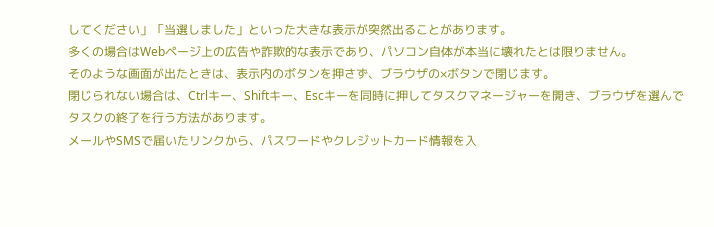してください」「当選しました」といった大きな表示が突然出ることがあります。
多くの場合はWebページ上の広告や詐欺的な表示であり、パソコン自体が本当に壊れたとは限りません。
そのような画面が出たときは、表示内のボタンを押さず、ブラウザの×ボタンで閉じます。
閉じられない場合は、Ctrlキー、Shiftキー、Escキーを同時に押してタスクマネージャーを開き、ブラウザを選んでタスクの終了を行う方法があります。
メールやSMSで届いたリンクから、パスワードやクレジットカード情報を入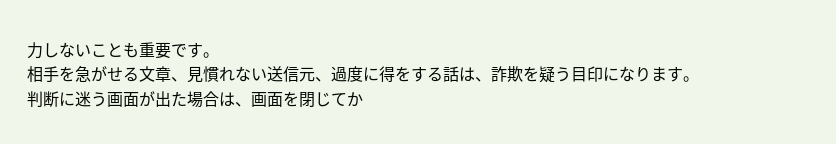力しないことも重要です。
相手を急がせる文章、見慣れない送信元、過度に得をする話は、詐欺を疑う目印になります。
判断に迷う画面が出た場合は、画面を閉じてか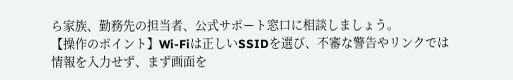ら家族、勤務先の担当者、公式サポート窓口に相談しましょう。
【操作のポイント】Wi-Fiは正しいSSIDを選び、不審な警告やリンクでは情報を入力せず、まず画面を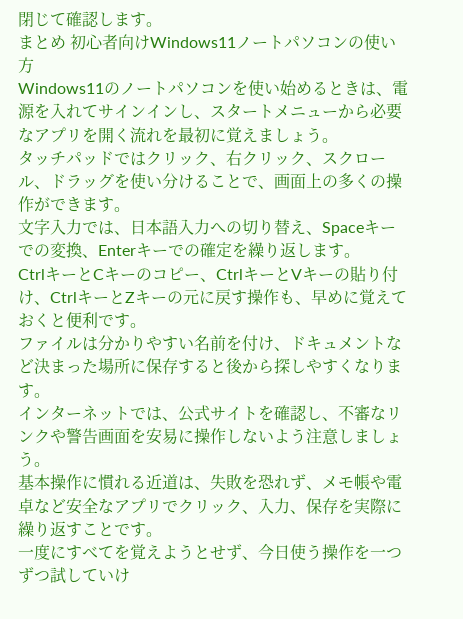閉じて確認します。
まとめ 初心者向けWindows11ノートパソコンの使い方
Windows11のノートパソコンを使い始めるときは、電源を入れてサインインし、スタートメニューから必要なアプリを開く流れを最初に覚えましょう。
タッチパッドではクリック、右クリック、スクロール、ドラッグを使い分けることで、画面上の多くの操作ができます。
文字入力では、日本語入力への切り替え、Spaceキーでの変換、Enterキーでの確定を繰り返します。
CtrlキーとCキーのコピー、CtrlキーとVキーの貼り付け、CtrlキーとZキーの元に戻す操作も、早めに覚えておくと便利です。
ファイルは分かりやすい名前を付け、ドキュメントなど決まった場所に保存すると後から探しやすくなります。
インターネットでは、公式サイトを確認し、不審なリンクや警告画面を安易に操作しないよう注意しましょう。
基本操作に慣れる近道は、失敗を恐れず、メモ帳や電卓など安全なアプリでクリック、入力、保存を実際に繰り返すことです。
一度にすべてを覚えようとせず、今日使う操作を一つずつ試していけ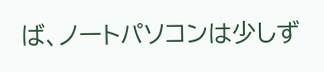ば、ノートパソコンは少しず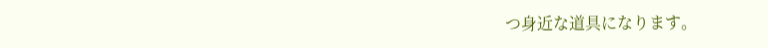つ身近な道具になります。